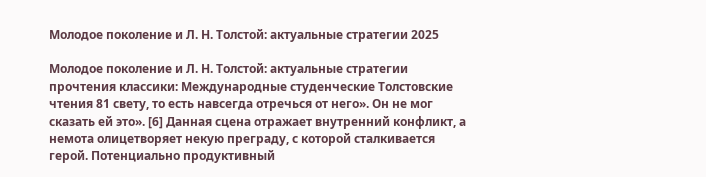Молодое поколение и Л. Н. Толстой: актуальные стратегии 2025

Молодое поколение и Л. Н. Толстой: актуальные стратегии прочтения классики: Международные студенческие Толстовские чтения 81 свету, то есть навсегда отречься от него». Он не мог сказать ей это». [6] Данная сцена отражает внутренний конфликт, а немота олицетворяет некую преграду, с которой сталкивается герой. Потенциально продуктивный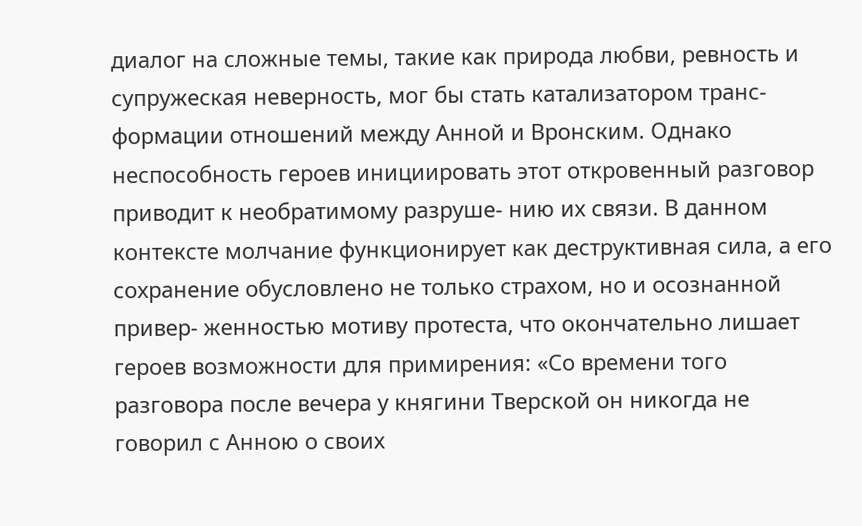диалог на сложные темы, такие как природа любви, ревность и супружеская неверность, мог бы стать катализатором транс- формации отношений между Анной и Вронским. Однако неспособность героев инициировать этот откровенный разговор приводит к необратимому разруше- нию их связи. В данном контексте молчание функционирует как деструктивная сила, а его сохранение обусловлено не только страхом, но и осознанной привер- женностью мотиву протеста, что окончательно лишает героев возможности для примирения: «Со времени того разговора после вечера у княгини Тверской он никогда не говорил с Анною о своих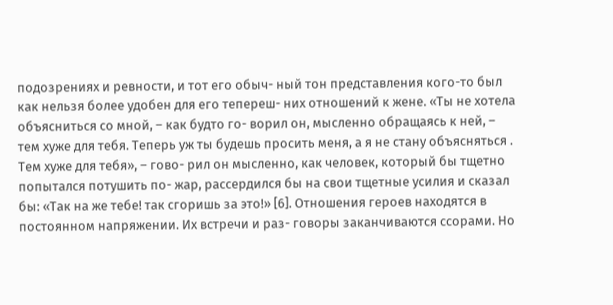подозрениях и ревности, и тот его обыч- ный тон представления кого-то был как нельзя более удобен для его тепереш- них отношений к жене. «Ты не хотела объясниться со мной, – как будто го- ворил он, мысленно обращаясь к ней, – тем хуже для тебя. Теперь уж ты будешь просить меня, а я не стану объясняться . Тем хуже для тебя», – гово- рил он мысленно, как человек, который бы тщетно попытался потушить по- жар, рассердился бы на свои тщетные усилия и сказал бы: «Так на же тебе! так сгоришь за это!» [6]. Отношения героев находятся в постоянном напряжении. Их встречи и раз- говоры заканчиваются ссорами. Но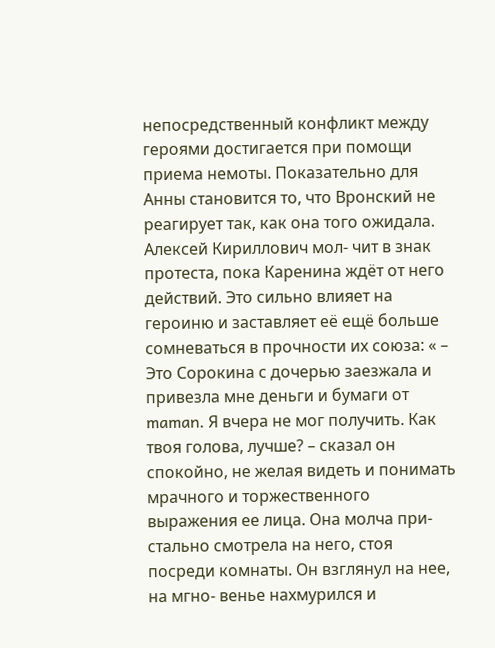непосредственный конфликт между героями достигается при помощи приема немоты. Показательно для Анны становится то, что Вронский не реагирует так, как она того ожидала. Алексей Кириллович мол- чит в знак протеста, пока Каренина ждёт от него действий. Это сильно влияет на героиню и заставляет её ещё больше сомневаться в прочности их союза: « – Это Сорокина с дочерью заезжала и привезла мне деньги и бумаги от maman. Я вчера не мог получить. Как твоя голова, лучше? – сказал он спокойно, не желая видеть и понимать мрачного и торжественного выражения ее лица. Она молча при- стально смотрела на него, стоя посреди комнаты. Он взглянул на нее, на мгно- венье нахмурился и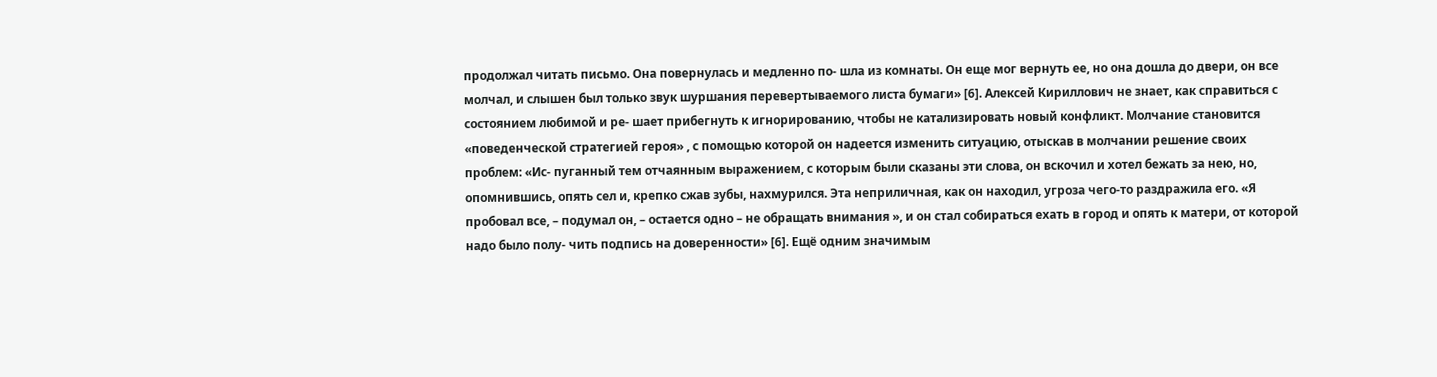продолжал читать письмо. Она повернулась и медленно по- шла из комнаты. Он еще мог вернуть ее, но она дошла до двери, он все молчал, и слышен был только звук шуршания перевертываемого листа бумаги» [6]. Алексей Кириллович не знает, как справиться с состоянием любимой и ре- шает прибегнуть к игнорированию, чтобы не катализировать новый конфликт. Молчание становится «поведенческой стратегией героя» , с помощью которой он надеется изменить ситуацию, отыскав в молчании решение своих проблем: «Ис- пуганный тем отчаянным выражением, с которым были сказаны эти слова, он вскочил и хотел бежать за нею, но, опомнившись, опять сел и, крепко сжав зубы, нахмурился. Эта неприличная, как он находил, угроза чего-то раздражила его. «Я пробовал все, – подумал он, – остается одно – не обращать внимания », и он стал собираться ехать в город и опять к матери, от которой надо было полу- чить подпись на доверенности» [6]. Ещё одним значимым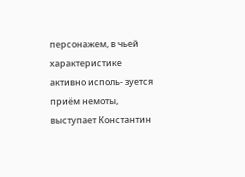персонажем, в чьей характеристике активно исполь- зуется приём немоты, выступает Константин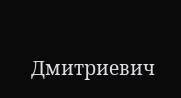Дмитриевич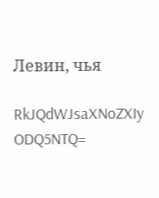Левин, чья

RkJQdWJsaXNoZXIy ODQ5NTQ=